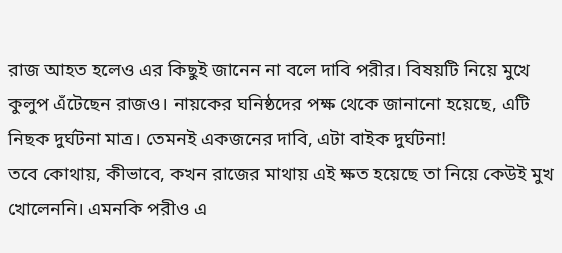রাজ আহত হলেও এর কিছুই জানেন না বলে দাবি পরীর। বিষয়টি নিয়ে মুখে কুলুপ এঁটেছেন রাজও। নায়কের ঘনিষ্ঠদের পক্ষ থেকে জানানো হয়েছে, এটি নিছক দুর্ঘটনা মাত্র। তেমনই একজনের দাবি, এটা বাইক দুর্ঘটনা!
তবে কোথায়, কীভাবে, কখন রাজের মাথায় এই ক্ষত হয়েছে তা নিয়ে কেউই মুখ খোলেননি। এমনকি পরীও এ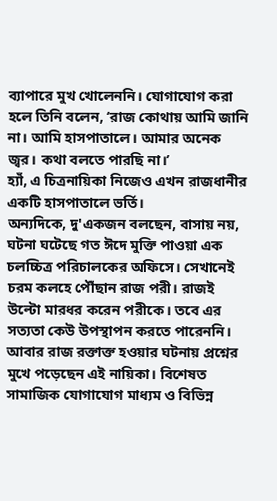ব্যাপারে মুখ খোলেননি। যোগাযোগ করা হলে তিনি বলেন, ‘রাজ কোথায় আমি জানি না। আমি হাসপাতালে। আমার অনেক জ্বর। কথা বলতে পারছি না।’
হ্যাঁ, এ চিত্রনায়িকা নিজেও এখন রাজধানীর একটি হাসপাতালে ভর্তি।
অন্যদিকে, দু'একজন বলছেন, বাসায় নয়, ঘটনা ঘটেছে গত ঈদে মুক্তি পাওয়া এক চলচ্চিত্র পরিচালকের অফিসে। সেখানেই চরম কলহে পৌঁছান রাজ পরী। রাজই উল্টো মারধর করেন পরীকে। তবে এর সত্যতা কেউ উপস্থাপন করতে পারেননি।
আবার রাজ রক্তাক্ত হওয়ার ঘটনায় প্রশ্নের মুখে পড়েছেন এই নায়িকা। বিশেষত সামাজিক যোগাযোগ মাধ্যম ও বিভিন্ন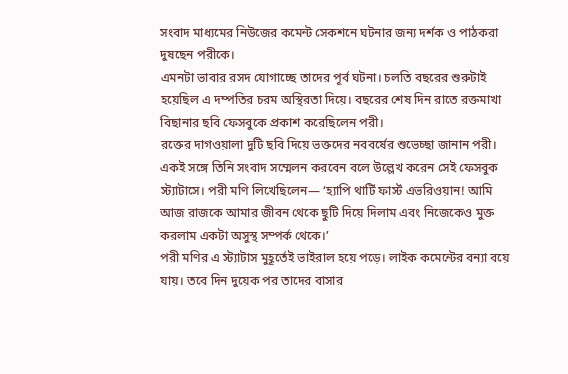সংবাদ মাধ্যমের নিউজের কমেন্ট সেকশনে ঘটনার জন্য দর্শক ও পাঠকরা দুষছেন পরীকে।
এমনটা ভাবার রসদ যোগাচ্ছে তাদের পূর্ব ঘটনা। চলতি বছরের শুরুটাই হয়েছিল এ দম্পতির চরম অস্থিরতা দিয়ে। বছরের শেষ দিন রাতে রক্তমাখা বিছানার ছবি ফেসবুকে প্রকাশ করেছিলেন পরী।
রক্তের দাগওয়ালা দুটি ছবি দিয়ে ভক্তদের নববর্ষের শুভেচ্ছা জানান পরী। একই সঙ্গে তিনি সংবাদ সম্মেলন করবেন বলে উল্লেখ করেন সেই ফেসবুক স্ট্যাটাসে। পরী মণি লিখেছিলেন— ‘হ্যাপি থার্টি ফার্স্ট এভরিওয়ান! আমি আজ রাজকে আমার জীবন থেকে ছুটি দিয়ে দিলাম এবং নিজেকেও মুক্ত করলাম একটা অসুস্থ সম্পর্ক থেকে।’
পরী মণির এ স্ট্যাটাস মুহূর্তেই ভাইরাল হয়ে পড়ে। লাইক কমেন্টের বন্যা বয়ে যায়। তবে দিন দুয়েক পর তাদের বাসার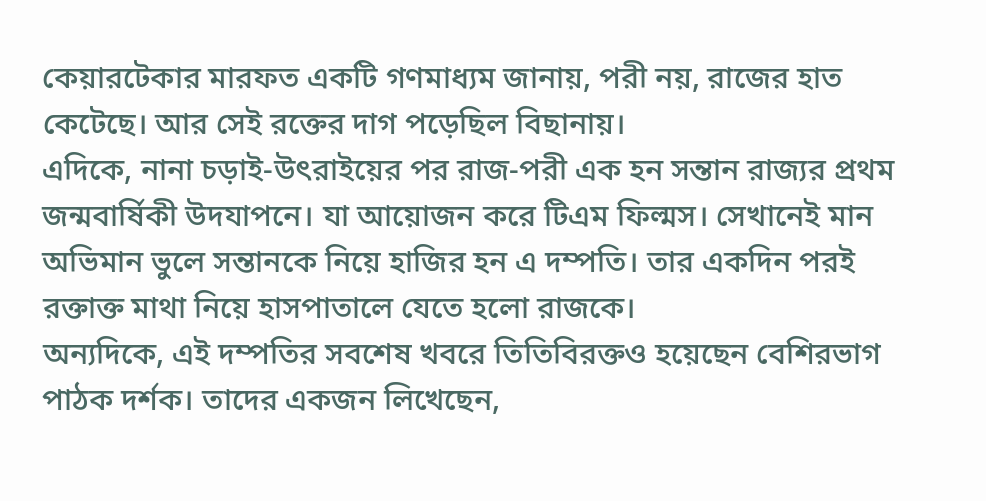কেয়ারটেকার মারফত একটি গণমাধ্যম জানায়, পরী নয়, রাজের হাত কেটেছে। আর সেই রক্তের দাগ পড়েছিল বিছানায়।
এদিকে, নানা চড়াই-উৎরাইয়ের পর রাজ-পরী এক হন সন্তান রাজ্যর প্রথম জন্মবার্ষিকী উদযাপনে। যা আয়োজন করে টিএম ফিল্মস। সেখানেই মান অভিমান ভুলে সন্তানকে নিয়ে হাজির হন এ দম্পতি। তার একদিন পরই রক্তাক্ত মাথা নিয়ে হাসপাতালে যেতে হলো রাজকে।
অন্যদিকে, এই দম্পতির সবশেষ খবরে তিতিবিরক্তও হয়েছেন বেশিরভাগ পাঠক দর্শক। তাদের একজন লিখেছেন,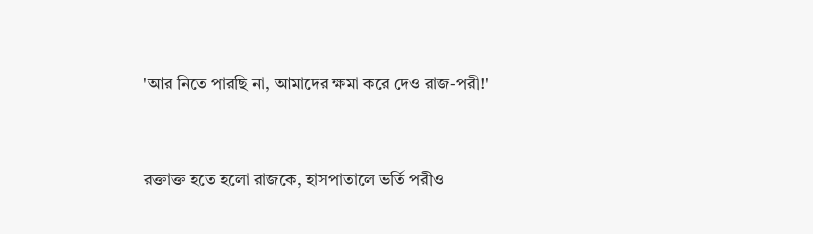'আর নিতে পারছি না, আমাদের ক্ষমা করে দেও রাজ-পরী!'


রক্তাক্ত হতে হলো রাজকে, হাসপাতালে ভর্তি পরীও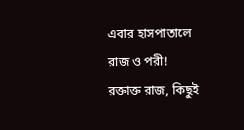এবার হাসপাতালে রাজ ও পরী!
রক্তাক্ত রাজ, কিছুই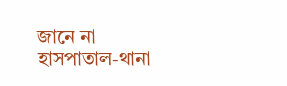জানে না হাসপাতাল-থানা